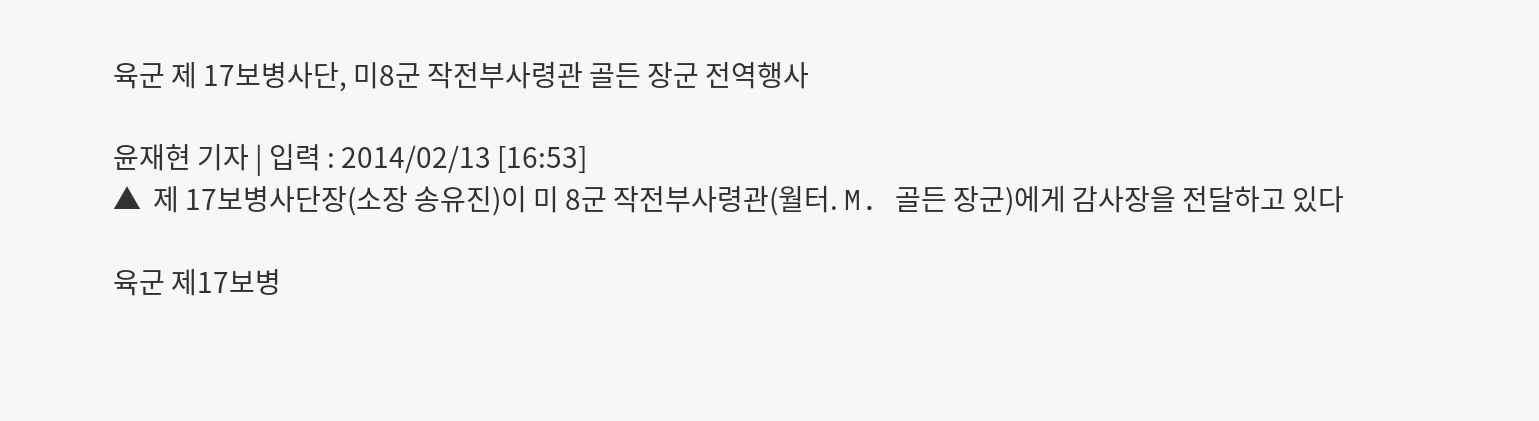육군 제 17보병사단, 미8군 작전부사령관 골든 장군 전역행사

윤재현 기자 | 입력 : 2014/02/13 [16:53]
▲  제 17보병사단장(소장 송유진)이 미 8군 작전부사령관(월터. M. 골든 장군)에게 감사장을 전달하고 있다

육군 제17보병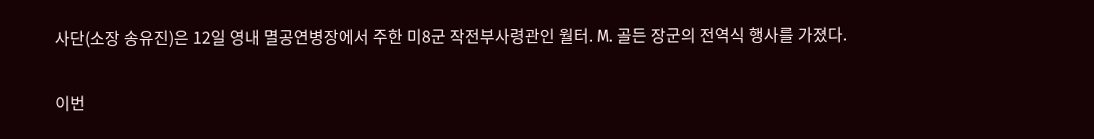사단(소장 송유진)은 12일 영내 멸공연병장에서 주한 미8군 작전부사령관인 월터. M. 골든 장군의 전역식 행사를 가졌다.

이번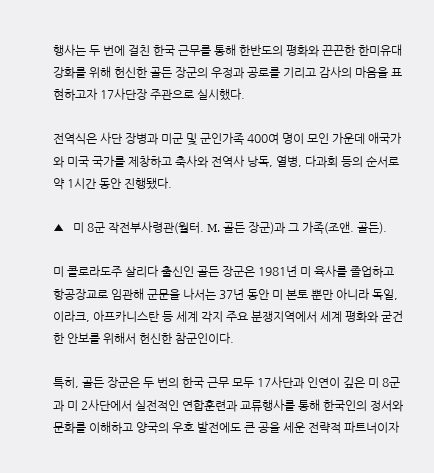행사는 두 번에 걸친 한국 근무를 통해 한반도의 평화와 끈끈한 한미유대강화를 위해 헌신한 골든 장군의 우정과 공로를 기리고 감사의 마음을 표현하고자 17사단장 주관으로 실시했다.

전역식은 사단 장병과 미군 및 군인가족 400여 명이 모인 가운데 애국가와 미국 국가를 제창하고 축사와 전역사 낭독, 열병, 다과회 등의 순서로 약 1시간 동안 진행됐다.

▲   미 8군 작전부사령관(월터. M. 골든 장군)과 그 가족(조앤. 골든).

미 콜로라도주 살리다 출신인 골든 장군은 1981년 미 육사를 졸업하고 항공장교로 임관해 군문을 나서는 37년 동안 미 본토 뿐만 아니라 독일, 이라크, 아프카니스탄 등 세계 각지 주요 분쟁지역에서 세계 평화와 굳건한 안보를 위해서 헌신한 참군인이다.

특히, 골든 장군은 두 번의 한국 근무 모두 17사단과 인연이 깊은 미 8군과 미 2사단에서 실전적인 연합훈련과 교류행사를 통해 한국인의 정서와 문화를 이해하고 양국의 우호 발전에도 큰 공을 세운 전략적 파트너이자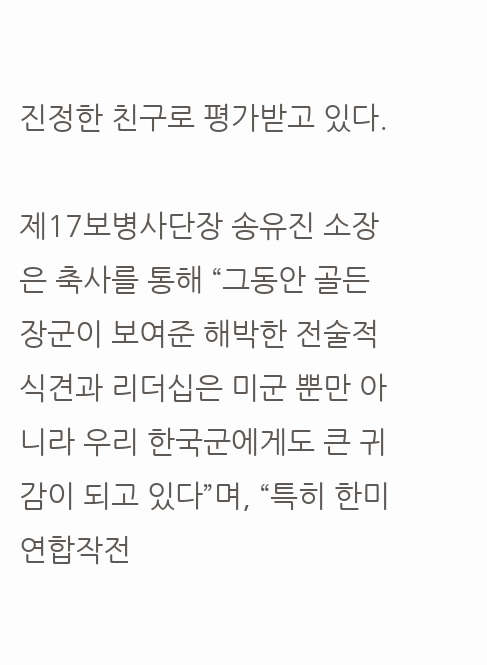진정한 친구로 평가받고 있다.

제17보병사단장 송유진 소장은 축사를 통해 “그동안 골든장군이 보여준 해박한 전술적 식견과 리더십은 미군 뿐만 아니라 우리 한국군에게도 큰 귀감이 되고 있다”며, “특히 한미 연합작전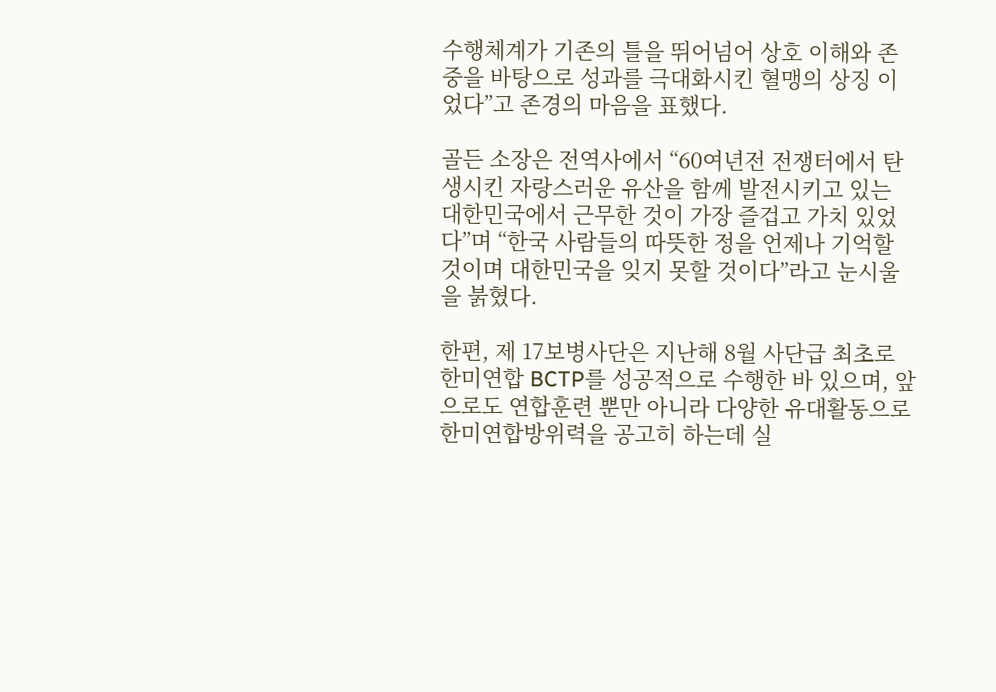수행체계가 기존의 틀을 뛰어넘어 상호 이해와 존중을 바탕으로 성과를 극대화시킨 혈맹의 상징 이었다”고 존경의 마음을 표했다.

골든 소장은 전역사에서 “60여년전 전쟁터에서 탄생시킨 자랑스러운 유산을 함께 발전시키고 있는 대한민국에서 근무한 것이 가장 즐겁고 가치 있었다”며 “한국 사람들의 따뜻한 정을 언제나 기억할 것이며 대한민국을 잊지 못할 것이다”라고 눈시울을 붉혔다.

한편, 제 17보병사단은 지난해 8월 사단급 최초로 한미연합 BCTP를 성공적으로 수행한 바 있으며, 앞으로도 연합훈련 뿐만 아니라 다양한 유대활동으로 한미연합방위력을 공고히 하는데 실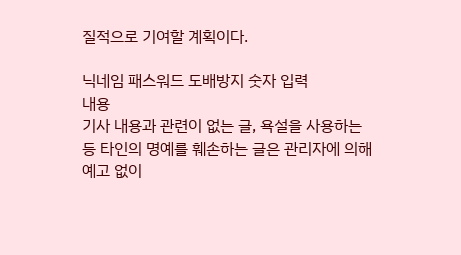질적으로 기여할 계획이다.

닉네임 패스워드 도배방지 숫자 입력
내용
기사 내용과 관련이 없는 글, 욕설을 사용하는 등 타인의 명예를 훼손하는 글은 관리자에 의해 예고 없이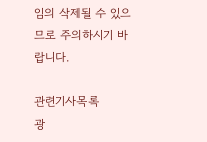임의 삭제될 수 있으므로 주의하시기 바랍니다.

관련기사목록
광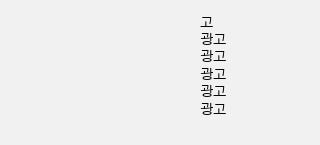고
광고
광고
광고
광고
광고